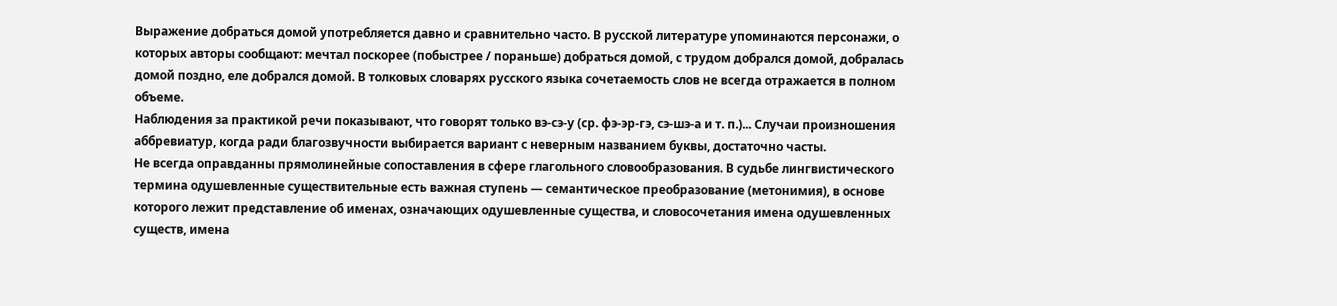Выражение добраться домой употребляется давно и сравнительно часто. В русской литературе упоминаются персонажи, о которых авторы сообщают: мечтал поскорее (побыстрее / пораньше) добраться домой, с трудом добрался домой, добралась домой поздно, еле добрался домой. В толковых словарях русского языка сочетаемость слов не всегда отражается в полном объеме.
Наблюдения за практикой речи показывают, что говорят только вэ-сэ-у (ср. фэ-эр-гэ, сэ-шэ-а и т. п.)... Случаи произношения аббревиатур, когда ради благозвучности выбирается вариант с неверным названием буквы, достаточно часты.
Не всегда оправданны прямолинейные сопоставления в сфере глагольного словообразования. В судьбе лингвистического термина одушевленные существительные есть важная ступень — семантическое преобразование (метонимия), в основе которого лежит представление об именах, означающих одушевленные существа, и словосочетания имена одушевленных существ, имена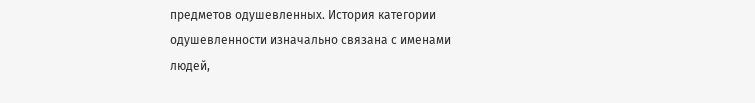предметов одушевленных. История категории одушевленности изначально связана с именами людей,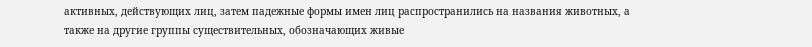активных, действующих лиц, затем падежные формы имен лиц распространились на названия животных, а также на другие группы существительных, обозначающих живые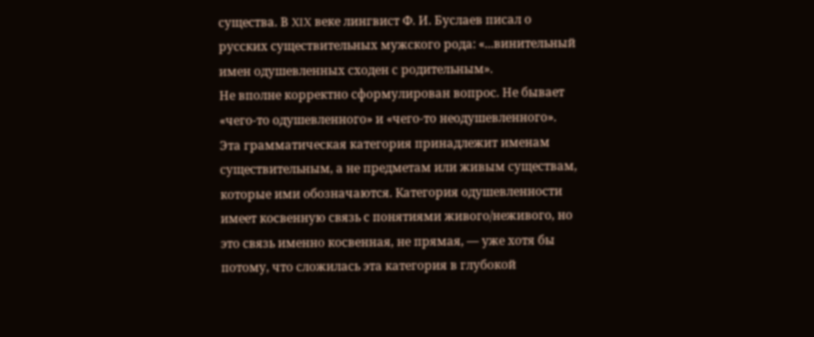существа. В XIX веке лингвист Ф. И. Буслаев писал о русских существительных мужского рода: «...винительный имен одушевленных сходен с родительным».
Не вполне корректно сформулирован вопрос. Не бывает «чего-то одушевленного» и «чего-то неодушевленного». Эта грамматическая категория принадлежит именам существительным, а не предметам или живым существам, которые ими обозначаются. Категория одушевленности имеет косвенную связь с понятиями живого/неживого, но это связь именно косвенная, не прямая, — уже хотя бы потому, что сложилась эта категория в глубокой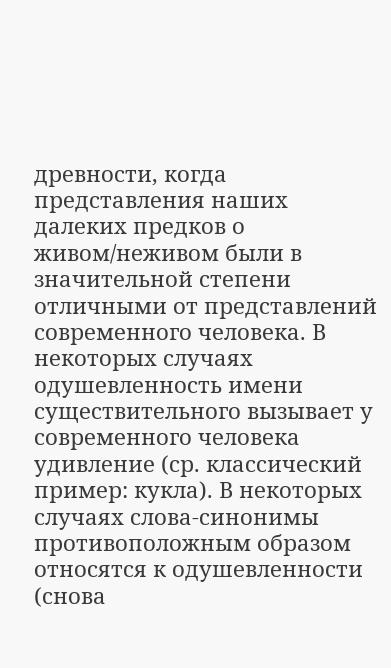древности, когда представления наших далеких предков о живом/неживом были в значительной степени отличными от представлений современного человека. В некоторых случаях одушевленность имени существительного вызывает у современного человека удивление (ср. классический пример: кукла). В некоторых случаях слова-синонимы противоположным образом относятся к одушевленности (снова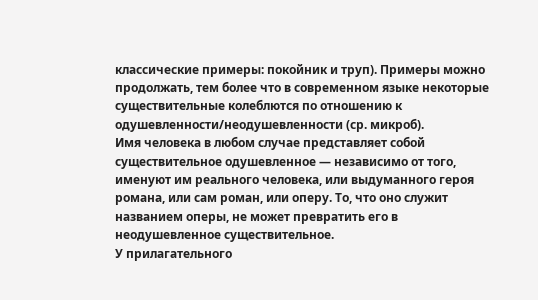классические примеры: покойник и труп). Примеры можно продолжать, тем более что в современном языке некоторые существительные колеблются по отношению к одушевленности/неодушевленности (ср. микроб).
Имя человека в любом случае представляет собой существительное одушевленное — независимо от того, именуют им реального человека, или выдуманного героя романа, или сам роман, или оперу. То, что оно служит названием оперы, не может превратить его в неодушевленное существительное.
У прилагательного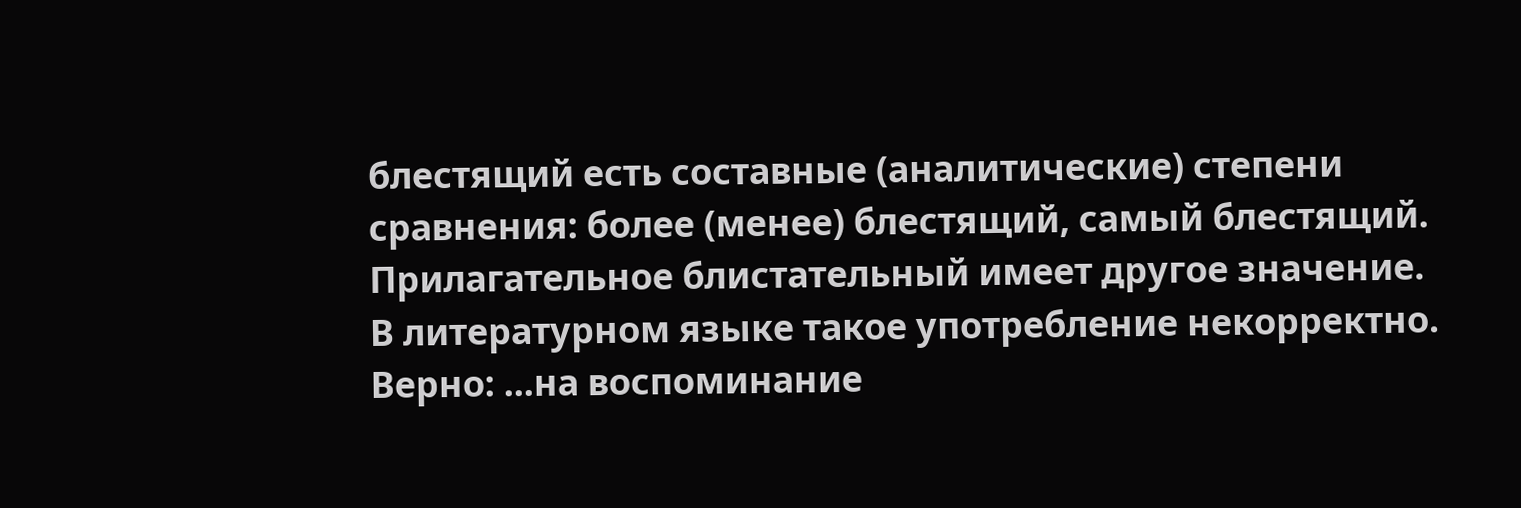блестящий есть составные (аналитические) степени сравнения: более (менее) блестящий, самый блестящий. Прилагательное блистательный имеет другое значение.
В литературном языке такое употребление некорректно.
Верно: ...на воспоминание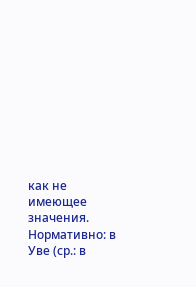как не имеющее значения.
Нормативно: в Уве (ср.: в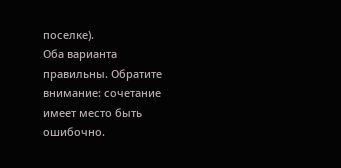поселке).
Оба варианта правильны. Обратите внимание: сочетание имеет место быть ошибочно.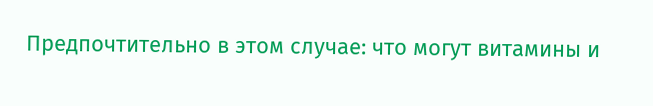Предпочтительно в этом случае: что могут витамины и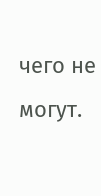чего не могут.